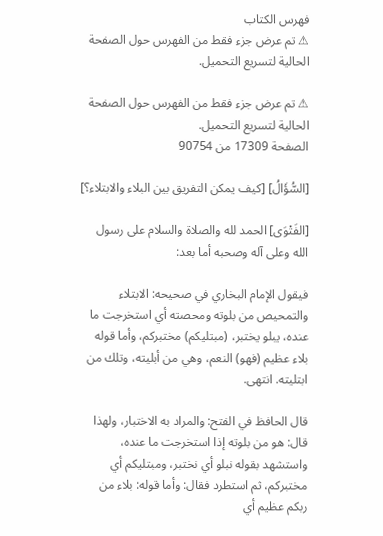فهرس الكتاب
⚠ تم عرض جزء فقط من الفهرس حول الصفحة الحالية لتسريع التحميل.

⚠ تم عرض جزء فقط من الفهرس حول الصفحة الحالية لتسريع التحميل.
الصفحة 17309 من 90754

[السُّؤَالُ] [كيف يمكن التفريق بين البلاء والابتلاء؟]

[الفَتْوَى] الحمد لله والصلاة والسلام على رسول الله وعلى آله وصحبه أما بعد:

فيقول الإمام البخاري في صحيحه: الابتلاء والتمحيص من بلوته ومحصته أي استخرجت ما عنده، يبلو يختبر، (مبتليكم) مختبركم، وأما قوله بلاء عظيم (فهو) النعم، وهي من أبليته، وتلك من ابتليته. انتهى.

قال الحافظ في الفتح: والمراد به الاختبار، ولهذا قال: هو من بلوته إذا استخرجت ما عنده، واستشهد بقوله نبلو أي نختبر، ومبتليكم أي مختبركم، ثم استطرد فقال: وأما قوله: بلاء من ربكم عظيم أي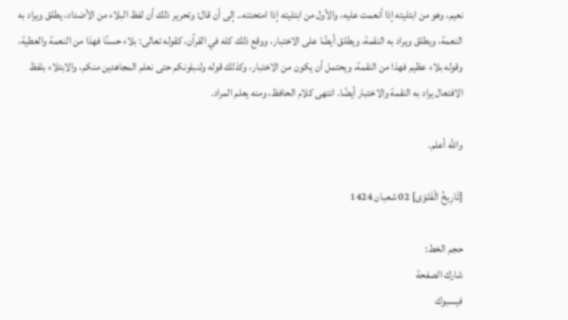نعيم، وهو من ابتليته إذا أنعمت عليه، والأول من ابتليته إذا امتحنته.. إلى أن قال: وتحرير ذلك أن لفظ البلاء من الأضداد، يطلق ويراد به النعمة، ويطلق ويراد به النقمة، ويطلق أيضًا على الاختبار، ووقع ذلك كله في القرآن، كقوله تعالى: بلاء حسنًا فهذا من النعمة والعطية، وقوله بلاء عظيم فهذا من النقمة، ويحتمل أن يكون من الاختبار، وكذلك قوله ولنبلونكم حتى نعلم المجاهدين منكم، والابتلاء بلفظ الافتعال يراد به النقمة والاختبار أيضًا. انتهى كلام الحافظ، ومنه يعلم المراد.

والله أعلم.

[تَارِيخُ الْفَتْوَى] 02 شعبان 1424

حجم الخط:
شارك الصفحة
فيسبوك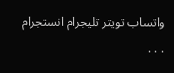واتساب تويتر تليجرام انستجرام
. . .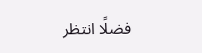فضلًا انتظر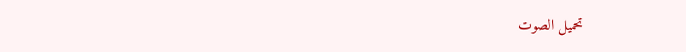تحميل الصوت